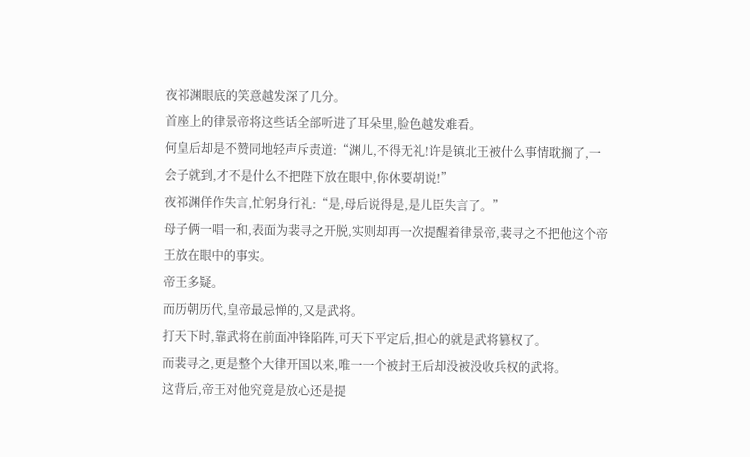夜祁渊眼底的笑意越发深了几分。
首座上的律景帝将这些话全部听进了耳朵里,脸色越发难看。
何皇后却是不赞同地轻声斥责道:“渊儿,不得无礼!许是镇北王被什么事情耽搁了,一会子就到,才不是什么不把陛下放在眼中,你休要胡说!”
夜祁渊佯作失言,忙躬身行礼:“是,母后说得是,是儿臣失言了。”
母子俩一唱一和,表面为裴寻之开脱,实则却再一次提醒着律景帝,裴寻之不把他这个帝王放在眼中的事实。
帝王多疑。
而历朝历代,皇帝最忌惮的,又是武将。
打天下时,靠武将在前面冲锋陷阵,可天下平定后,担心的就是武将篡权了。
而裴寻之,更是整个大律开国以来,唯一一个被封王后却没被没收兵权的武将。
这背后,帝王对他究竟是放心还是提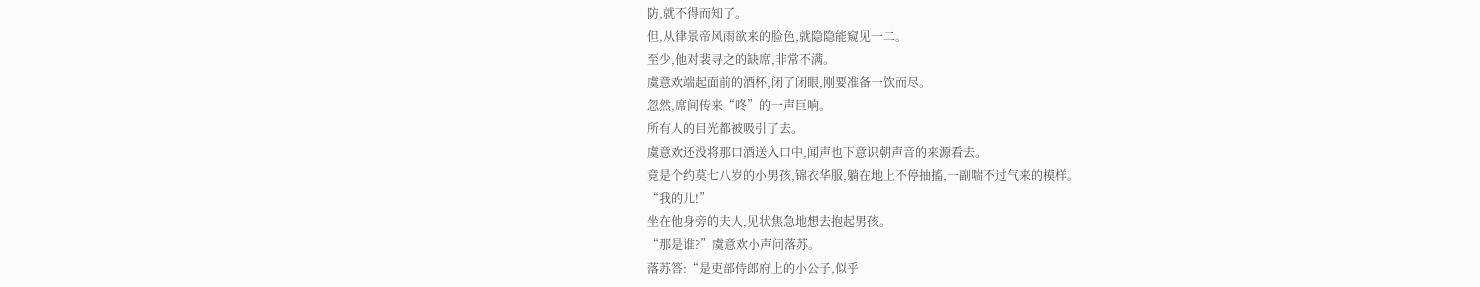防,就不得而知了。
但,从律景帝风雨欲来的脸色,就隐隐能窥见一二。
至少,他对裴寻之的缺席,非常不满。
虞意欢端起面前的酒杯,闭了闭眼,刚要准备一饮而尽。
忽然,席间传来“咚”的一声巨响。
所有人的目光都被吸引了去。
虞意欢还没将那口酒送入口中,闻声也下意识朝声音的来源看去。
竟是个约莫七八岁的小男孩,锦衣华服,躺在地上不停抽搐,一副喘不过气来的模样。
“我的儿!”
坐在他身旁的夫人,见状焦急地想去抱起男孩。
“那是谁?”虞意欢小声问落苏。
落苏答:“是吏部侍郎府上的小公子,似乎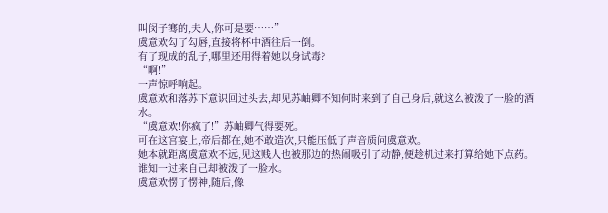叫闵子骞的,夫人,你可是要……”
虞意欢勾了勾唇,直接将杯中酒往后一倒。
有了现成的乱子,哪里还用得着她以身试毒?
“啊!”
一声惊呼响起。
虞意欢和落苏下意识回过头去,却见苏岫卿不知何时来到了自己身后,就这么被泼了一脸的酒水。
“虞意欢!你疯了!”苏岫卿气得要死。
可在这宫宴上,帝后都在,她不敢造次,只能压低了声音质问虞意欢。
她本就距离虞意欢不远,见这贱人也被那边的热闹吸引了动静,便趁机过来打算给她下点药。
谁知一过来自己却被泼了一脸水。
虞意欢愣了愣神,随后,像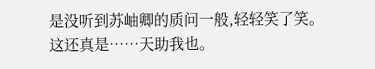是没听到苏岫卿的质问一般,轻轻笑了笑。
这还真是……天助我也。